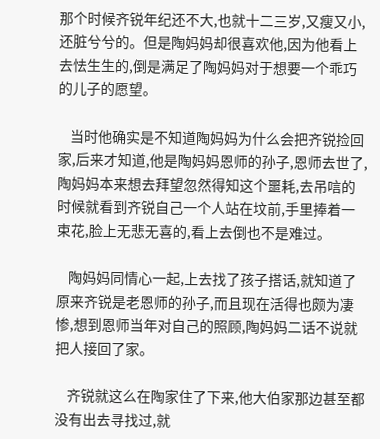那个时候齐锐年纪还不大,也就十二三岁,又瘦又小,还脏兮兮的。但是陶妈妈却很喜欢他,因为他看上去怯生生的,倒是满足了陶妈妈对于想要一个乖巧的儿子的愿望。

    当时他确实是不知道陶妈妈为什么会把齐锐捡回家,后来才知道,他是陶妈妈恩师的孙子,恩师去世了,陶妈妈本来想去拜望忽然得知这个噩耗,去吊唁的时候就看到齐锐自己一个人站在坟前,手里捧着一束花,脸上无悲无喜的,看上去倒也不是难过。

    陶妈妈同情心一起,上去找了孩子搭话,就知道了原来齐锐是老恩师的孙子,而且现在活得也颇为凄惨,想到恩师当年对自己的照顾,陶妈妈二话不说就把人接回了家。

    齐锐就这么在陶家住了下来,他大伯家那边甚至都没有出去寻找过,就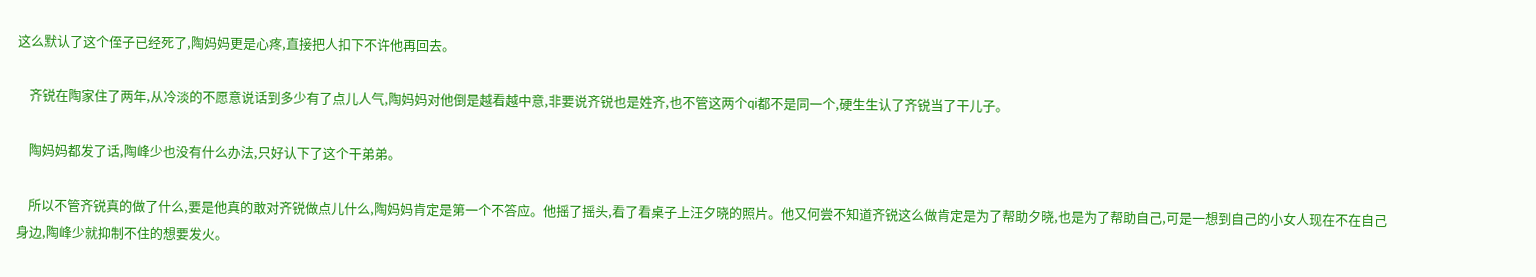这么默认了这个侄子已经死了,陶妈妈更是心疼,直接把人扣下不许他再回去。

    齐锐在陶家住了两年,从冷淡的不愿意说话到多少有了点儿人气,陶妈妈对他倒是越看越中意,非要说齐锐也是姓齐,也不管这两个qi都不是同一个,硬生生认了齐锐当了干儿子。

    陶妈妈都发了话,陶峰少也没有什么办法,只好认下了这个干弟弟。

    所以不管齐锐真的做了什么,要是他真的敢对齐锐做点儿什么,陶妈妈肯定是第一个不答应。他摇了摇头,看了看桌子上汪夕晓的照片。他又何尝不知道齐锐这么做肯定是为了帮助夕晓,也是为了帮助自己,可是一想到自己的小女人现在不在自己身边,陶峰少就抑制不住的想要发火。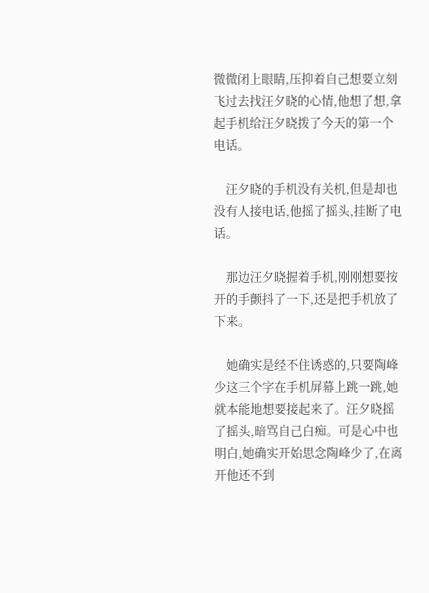微微闭上眼睛,压抑着自己想要立刻飞过去找汪夕晓的心情,他想了想,拿起手机给汪夕晓拨了今天的第一个电话。

    汪夕晓的手机没有关机,但是却也没有人接电话,他摇了摇头,挂断了电话。

    那边汪夕晓握着手机,刚刚想要按开的手颤抖了一下,还是把手机放了下来。

    她确实是经不住诱惑的,只要陶峰少这三个字在手机屏幕上跳一跳,她就本能地想要接起来了。汪夕晓摇了摇头,暗骂自己白痴。可是心中也明白,她确实开始思念陶峰少了,在离开他还不到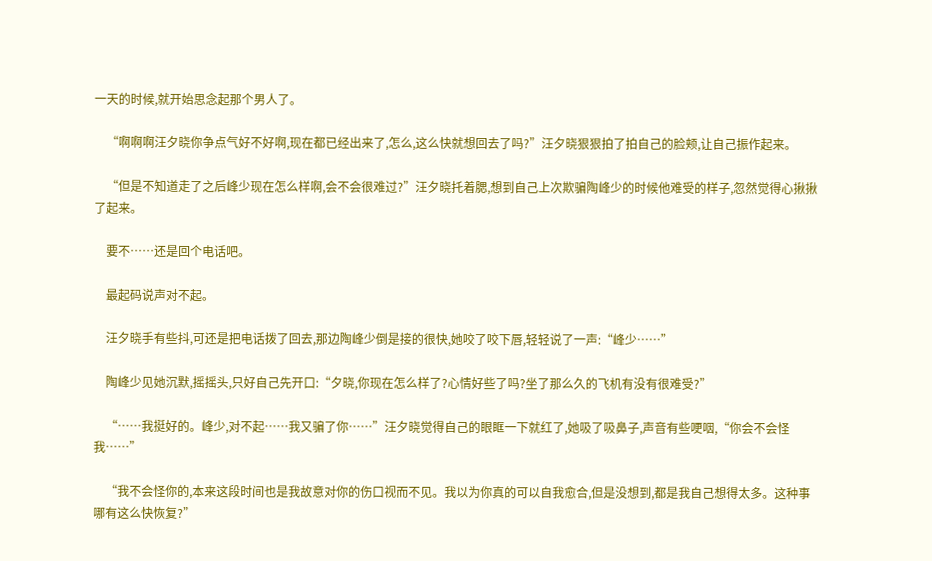一天的时候,就开始思念起那个男人了。

    “啊啊啊汪夕晓你争点气好不好啊,现在都已经出来了,怎么,这么快就想回去了吗?”汪夕晓狠狠拍了拍自己的脸颊,让自己振作起来。

    “但是不知道走了之后峰少现在怎么样啊,会不会很难过?”汪夕晓托着腮,想到自己上次欺骗陶峰少的时候他难受的样子,忽然觉得心揪揪了起来。

    要不……还是回个电话吧。

    最起码说声对不起。

    汪夕晓手有些抖,可还是把电话拨了回去,那边陶峰少倒是接的很快,她咬了咬下唇,轻轻说了一声:“峰少……”

    陶峰少见她沉默,摇摇头,只好自己先开口:“夕晓,你现在怎么样了?心情好些了吗?坐了那么久的飞机有没有很难受?”

    “……我挺好的。峰少,对不起……我又骗了你……”汪夕晓觉得自己的眼眶一下就红了,她吸了吸鼻子,声音有些哽咽,“你会不会怪我……”

    “我不会怪你的,本来这段时间也是我故意对你的伤口视而不见。我以为你真的可以自我愈合,但是没想到,都是我自己想得太多。这种事哪有这么快恢复?”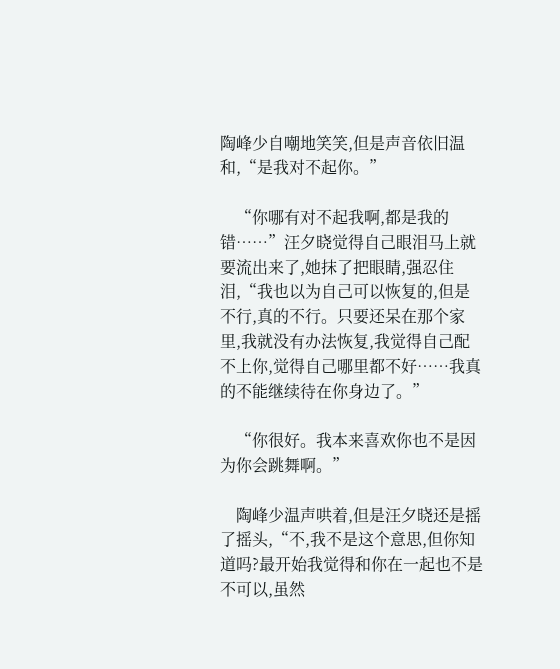陶峰少自嘲地笑笑,但是声音依旧温和,“是我对不起你。”

    “你哪有对不起我啊,都是我的错……”汪夕晓觉得自己眼泪马上就要流出来了,她抹了把眼睛,强忍住泪,“我也以为自己可以恢复的,但是不行,真的不行。只要还呆在那个家里,我就没有办法恢复,我觉得自己配不上你,觉得自己哪里都不好……我真的不能继续待在你身边了。”

    “你很好。我本来喜欢你也不是因为你会跳舞啊。”

    陶峰少温声哄着,但是汪夕晓还是摇了摇头,“不,我不是这个意思,但你知道吗?最开始我觉得和你在一起也不是不可以,虽然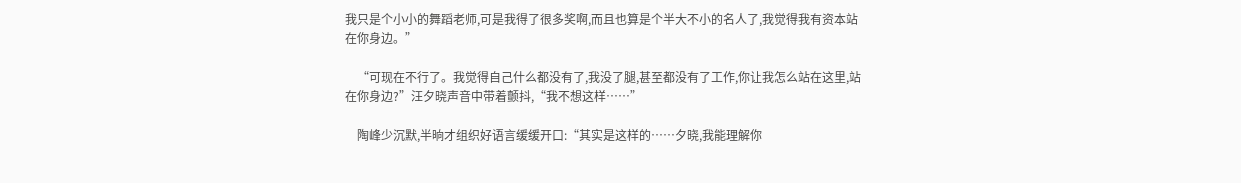我只是个小小的舞蹈老师,可是我得了很多奖啊,而且也算是个半大不小的名人了,我觉得我有资本站在你身边。”

    “可现在不行了。我觉得自己什么都没有了,我没了腿,甚至都没有了工作,你让我怎么站在这里,站在你身边?”汪夕晓声音中带着颤抖,“我不想这样……”

    陶峰少沉默,半晌才组织好语言缓缓开口:“其实是这样的……夕晓,我能理解你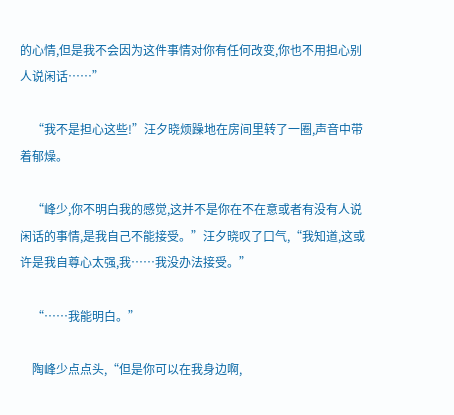的心情,但是我不会因为这件事情对你有任何改变,你也不用担心别人说闲话……”

    “我不是担心这些!”汪夕晓烦躁地在房间里转了一圈,声音中带着郁燥。

    “峰少,你不明白我的感觉,这并不是你在不在意或者有没有人说闲话的事情,是我自己不能接受。”汪夕晓叹了口气,“我知道,这或许是我自尊心太强,我……我没办法接受。”

    “……我能明白。”

    陶峰少点点头,“但是你可以在我身边啊,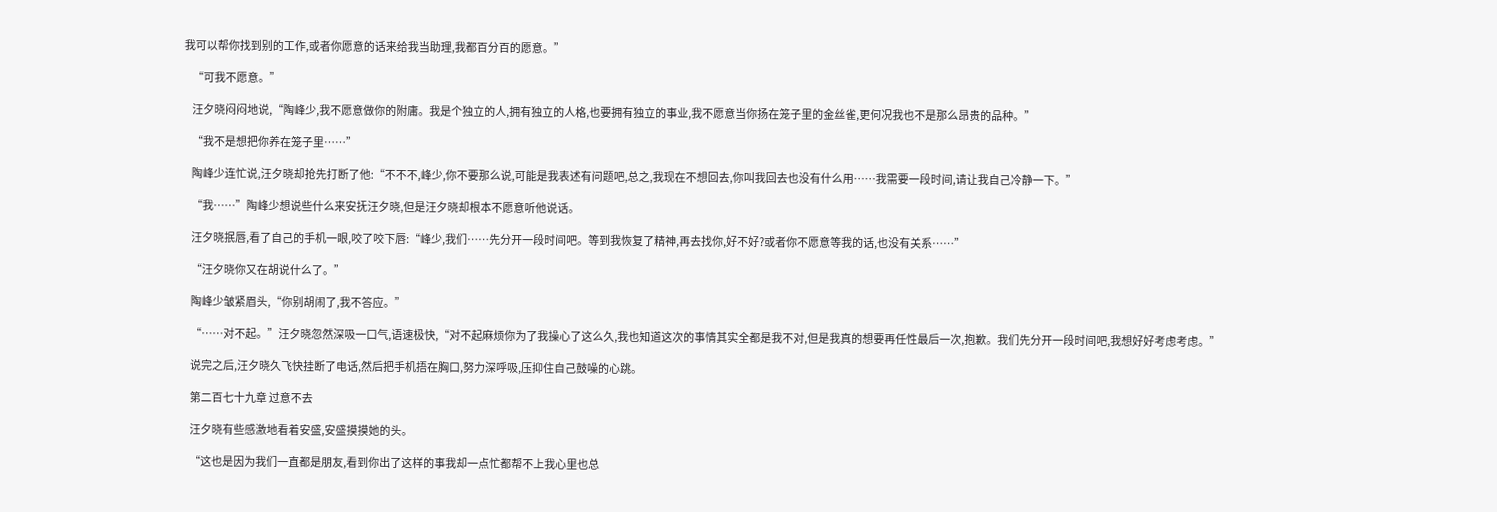我可以帮你找到别的工作,或者你愿意的话来给我当助理,我都百分百的愿意。”

    “可我不愿意。”

    汪夕晓闷闷地说,“陶峰少,我不愿意做你的附庸。我是个独立的人,拥有独立的人格,也要拥有独立的事业,我不愿意当你扬在笼子里的金丝雀,更何况我也不是那么昂贵的品种。”

    “我不是想把你养在笼子里……”

    陶峰少连忙说,汪夕晓却抢先打断了他:“不不不,峰少,你不要那么说,可能是我表述有问题吧,总之,我现在不想回去,你叫我回去也没有什么用……我需要一段时间,请让我自己冷静一下。”

    “我……”陶峰少想说些什么来安抚汪夕晓,但是汪夕晓却根本不愿意听他说话。

    汪夕晓抿唇,看了自己的手机一眼,咬了咬下唇:“峰少,我们……先分开一段时间吧。等到我恢复了精神,再去找你,好不好?或者你不愿意等我的话,也没有关系……”

    “汪夕晓你又在胡说什么了。”

    陶峰少皱紧眉头,“你别胡闹了,我不答应。”

    “……对不起。”汪夕晓忽然深吸一口气,语速极快,“对不起麻烦你为了我操心了这么久,我也知道这次的事情其实全都是我不对,但是我真的想要再任性最后一次,抱歉。我们先分开一段时间吧,我想好好考虑考虑。”

    说完之后,汪夕晓久飞快挂断了电话,然后把手机捂在胸口,努力深呼吸,压抑住自己鼓噪的心跳。

    第二百七十九章 过意不去

    汪夕晓有些感激地看着安盛,安盛摸摸她的头。

    “这也是因为我们一直都是朋友,看到你出了这样的事我却一点忙都帮不上我心里也总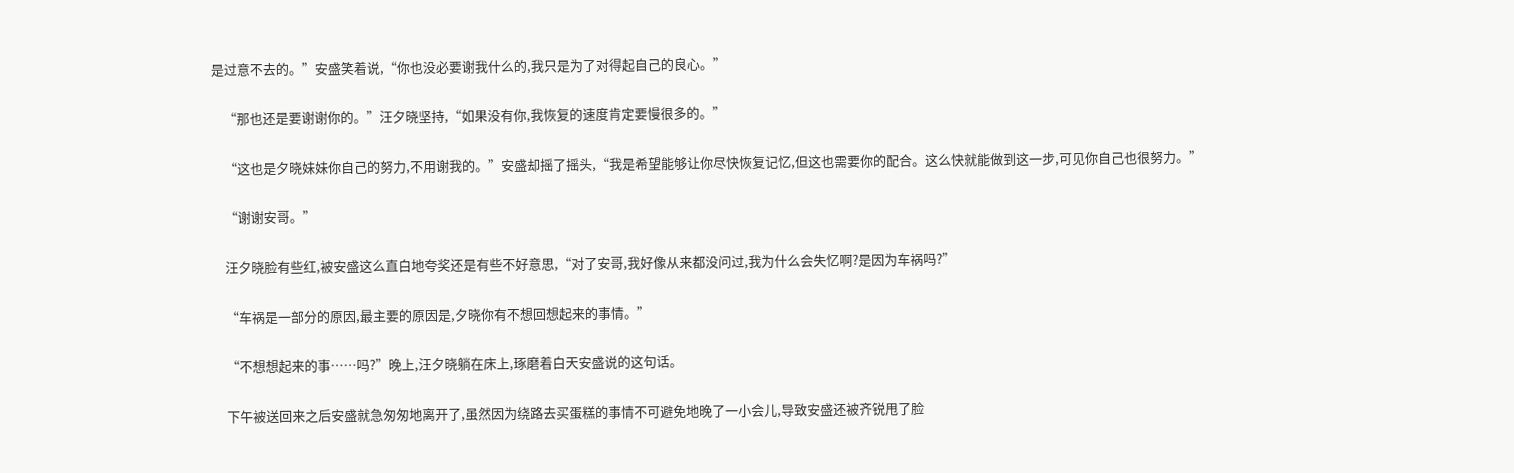是过意不去的。”安盛笑着说,“你也没必要谢我什么的,我只是为了对得起自己的良心。”

    “那也还是要谢谢你的。”汪夕晓坚持,“如果没有你,我恢复的速度肯定要慢很多的。”

    “这也是夕晓妹妹你自己的努力,不用谢我的。”安盛却摇了摇头,“我是希望能够让你尽快恢复记忆,但这也需要你的配合。这么快就能做到这一步,可见你自己也很努力。”

    “谢谢安哥。”

    汪夕晓脸有些红,被安盛这么直白地夸奖还是有些不好意思,“对了安哥,我好像从来都没问过,我为什么会失忆啊?是因为车祸吗?”

    “车祸是一部分的原因,最主要的原因是,夕晓你有不想回想起来的事情。”

    “不想想起来的事……吗?”晚上,汪夕晓躺在床上,琢磨着白天安盛说的这句话。

    下午被送回来之后安盛就急匆匆地离开了,虽然因为绕路去买蛋糕的事情不可避免地晚了一小会儿,导致安盛还被齐锐甩了脸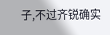子,不过齐锐确实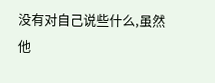没有对自己说些什么,虽然他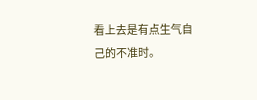看上去是有点生气自己的不准时。